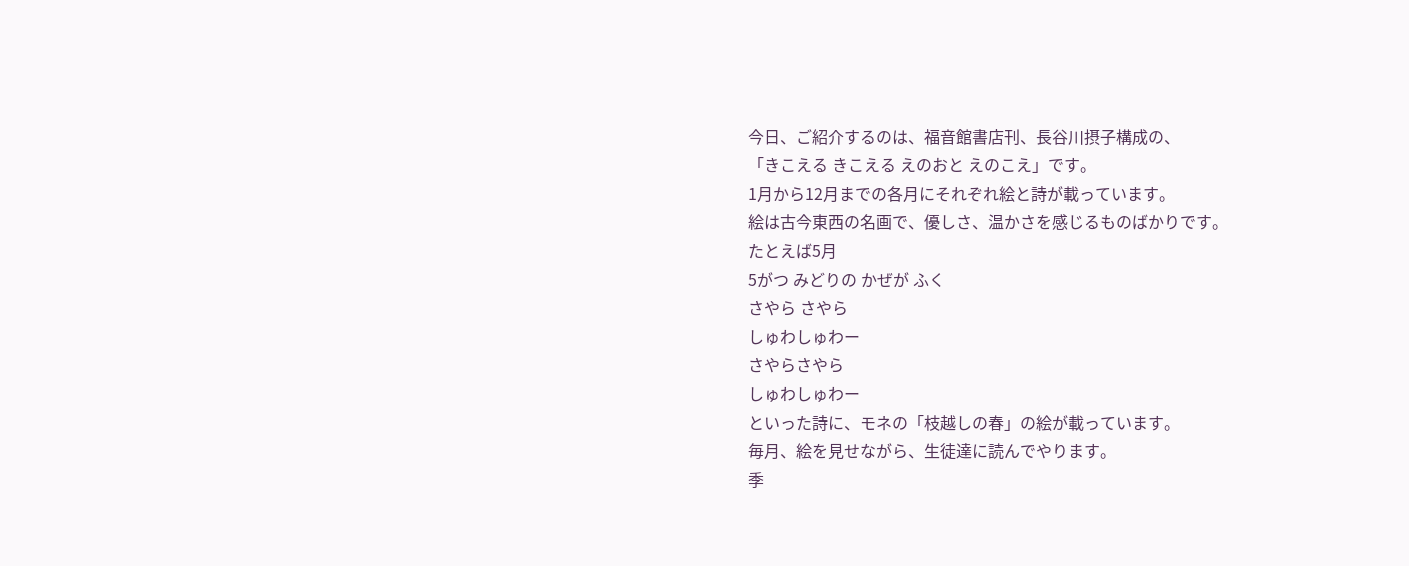今日、ご紹介するのは、福音館書店刊、長谷川摂子構成の、
「きこえる きこえる えのおと えのこえ」です。
1月から12月までの各月にそれぞれ絵と詩が載っています。
絵は古今東西の名画で、優しさ、温かさを感じるものばかりです。
たとえば5月
5がつ みどりの かぜが ふく
さやら さやら
しゅわしゅわー
さやらさやら
しゅわしゅわー
といった詩に、モネの「枝越しの春」の絵が載っています。
毎月、絵を見せながら、生徒達に読んでやります。
季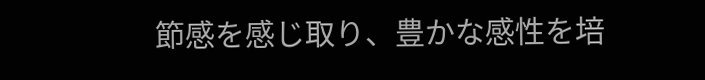節感を感じ取り、豊かな感性を培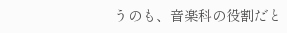うのも、音楽科の役割だと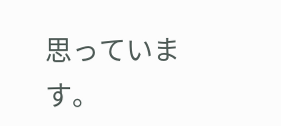思っています。